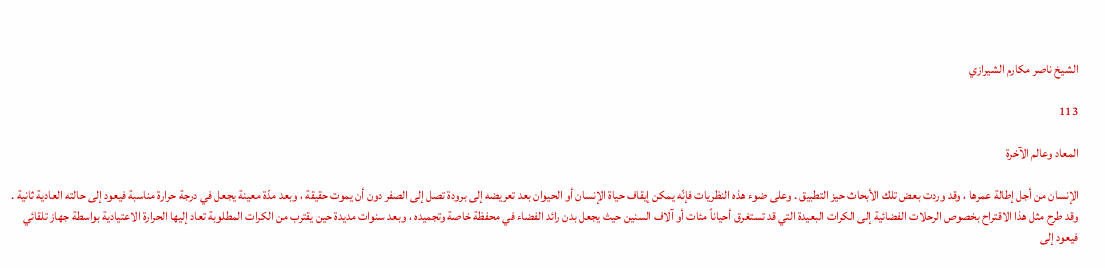الشيخ ناصر مكارم الشيرازي

113

المعاد وعالم الآخرة

الإنسان من أجل إطالة عمرها ، وقد وردت بعض تلك الأبحاث حيز التطبيق . وعلى ضوء هذه النظريات فإنّه يمكن إيقاف حياة الإنسان أو الحيوان بعد تعريضه إلى برودة تصل إلى الصفر دون أن يموت حقيقة ، وبعد مدّة معينة يجعل في درجة حرارة مناسبة فيعود إلى حالته العادية ثانية . وقد طرح مثل هذا الاقتراح بخصوص الرحلات الفضائية إلى الكرات البعيدة التي قد تستغرق أحياناً مئات أو آلاف السنين حيث يجعل بدن رائد الفضاء في محفظة خاصة وتجميده ، وبعد سنوات مديدة حين يقترب من الكرات المطلوبة تعاد إليها الحرارة الاعتيادية بواسطة جهاز تلقائي فيعود إلى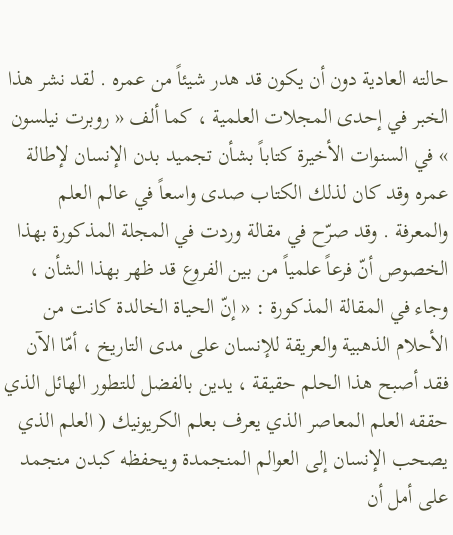حالته العادية دون أن يكون قد هدر شيئاً من عمره . لقد نشر هذا الخبر في إحدى المجلات العلمية ، كما ألف « روبرت نيلسون » في السنوات الأخيرة كتاباً بشأن تجميد بدن الإنسان لإطالة عمره وقد كان لذلك الكتاب صدى واسعاً في عالم العلم والمعرفة . وقد صرّح في مقالة وردت في المجلة المذكورة بهذا الخصوص أنّ فرعاً علمياً من بين الفروع قد ظهر بهذا الشأن ، وجاء في المقالة المذكورة : « إنّ الحياة الخالدة كانت من الأحلام الذهبية والعريقة للإنسان على مدى التاريخ ، أمّا الآن فقد أصبح هذا الحلم حقيقة ، يدين بالفضل للتطور الهائل الذي حققه العلم المعاصر الذي يعرف بعلم الكريونيك ( العلم الذي يصحب الإنسان إلى العوالم المنجمدة ويحفظه كبدن منجمد على أمل أن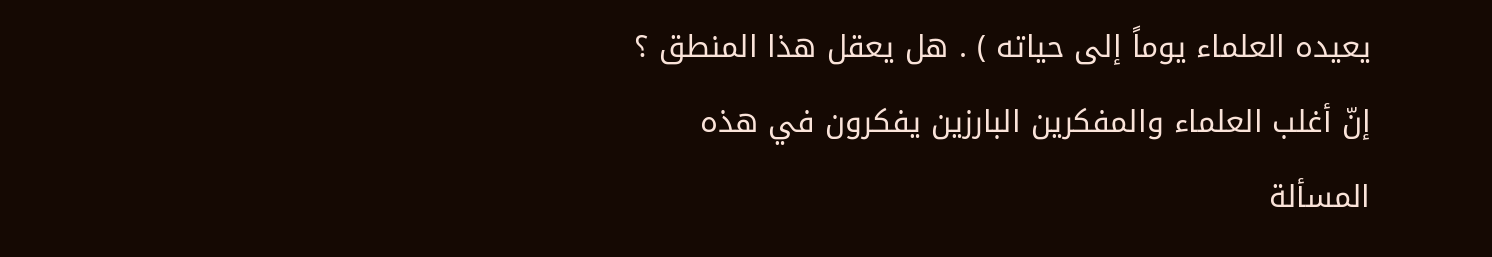يعيده العلماء يوماً إلى حياته ) . هل يعقل هذا المنطق ؟ إنّ أغلب العلماء والمفكرين البارزين يفكرون في هذه المسألة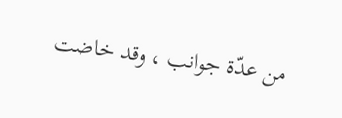من عدّة جوانب ، وقد خاضت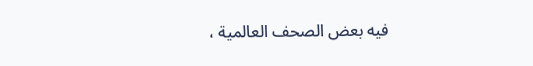فيه بعض الصحف العالمية ،